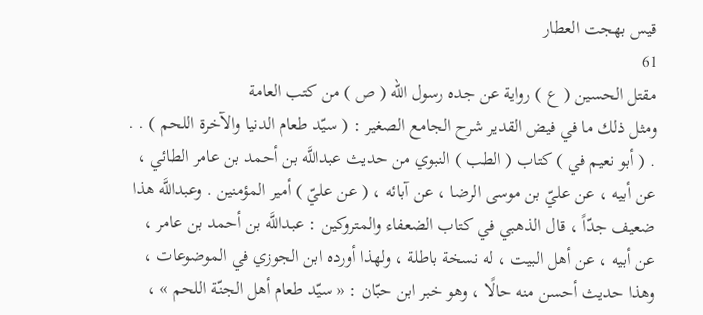قيس بهجت العطار
61
مقتل الحسين ( ع ) رواية عن جده رسول الله ( ص ) من كتب العامة
ومثل ذلك ما في فيض القدير شرح الجامع الصغير : ( سيّد طعام الدنيا والآخرة اللحم ) . . . ( أبو نعيم في ) كتاب ( الطب ) النبوي من حديث عبداللَّه بن أحمد بن عامر الطائي ، عن أبيه ، عن عليّ بن موسى الرضا ، عن آبائه ، ( عن عليّ ) أمير المؤمنين . وعبداللَّه هذا ضعيف جدّاً ، قال الذهبي في كتاب الضعفاء والمتروكين : عبداللَّه بن أحمد بن عامر ، عن أبيه ، عن أهل البيت ، له نسخة باطلة ، ولهذا أورده ابن الجوزي في الموضوعات ، وهذا حديث أحسن منه حالًا ، وهو خبر ابن حبّان : « سيّد طعام أهل الجنّة اللحم » ،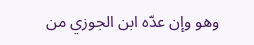وهو وإن عدّه ابن الجوزي من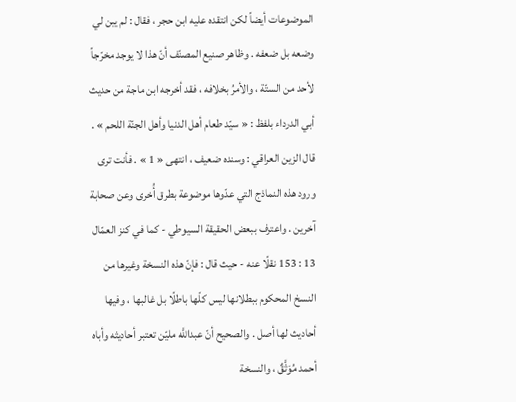الموضوعات أيضاً لكن انتقده عليه ابن حجر ، فقال : لم يبن لي وضعه بل ضعفه . وظاهر صنيع المصنّف أنّ هذا لا يوجد مخرّجاً لأحد من الستّة ، والأمرُ بخلافه ، فقد أخرجه ابن ماجة من حديث أبي الدرداء بلفظ : « سيّد طعام أهل الدنيا وأهل الجنّة اللحم » . قال الزين العراقي : وسنده ضعيف ، انتهى « 1 » . فأنت ترى ورود هذه النماذج التي عدّوها موضوعة بطرق أُخرى وعن صحابة آخرين . واعترف ببعض الحقيقة السيوطي - كما في كنز العمّال 13 : 153 نقلًا عنه - حيث قال : فإنّ هذه النسخة وغيرها من النسخ المحكوم ببطلانها ليس كلّها باطلًا بل غالبها ، وفيها أحاديث لها أصل . والصحيح أنّ عبداللَّه مليّن تعتبر أحاديثه وأباه أحمد مُوَثَّقٌ ، والنسخة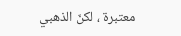معتبرة ، لكنّ الذهبي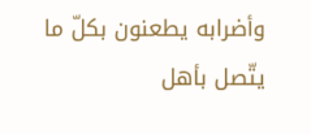وأضرابه يطعنون بكلّ ما يتّصل بأهل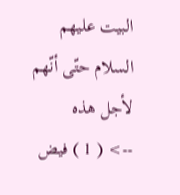البيت عليهم السلام حتّى أنّهم لأجل هذه
--> ( 1 ) فيض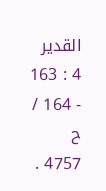القدير 4 : 163 - 164 / ح 4757 .